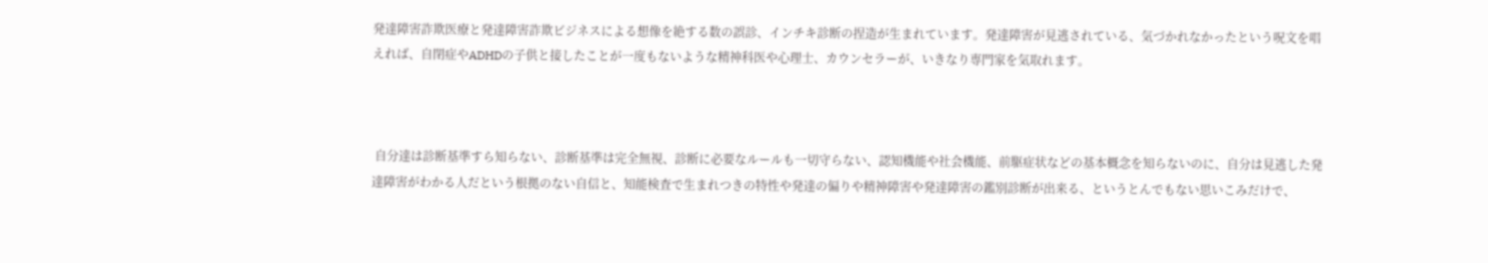発達障害詐欺医療と発達障害詐欺ビジネスによる想像を絶する数の誤診、インチキ診断の捏造が生まれています。発達障害が見逃されている、気づかれなかったという呪文を唱えれば、自閉症やADHDの子供と接したことが一度もないような精神科医や心理士、カウンセラーが、いきなり専門家を気取れます。



 自分達は診断基準すら知らない、診断基準は完全無視、診断に必要なルールも一切守らない、認知機能や社会機能、前駆症状などの基本概念を知らないのに、自分は見逃した発達障害がわかる人だという根拠のない自信と、知能検査で生まれつきの特性や発達の偏りや精神障害や発達障害の鑑別診断が出来る、というとんでもない思いこみだけで、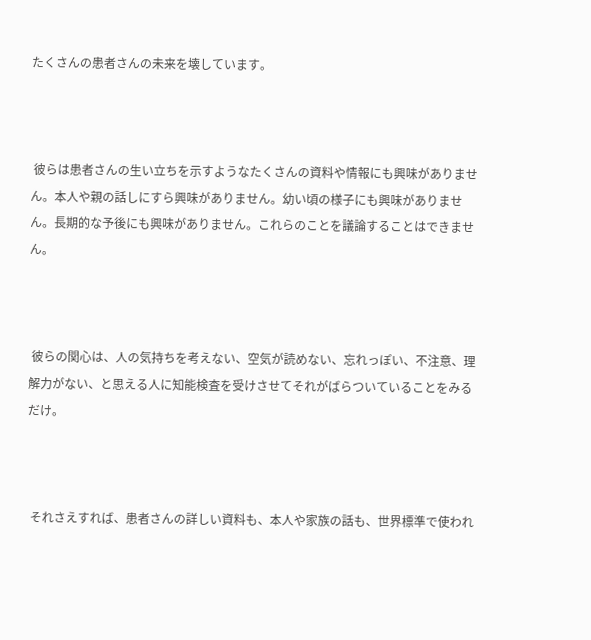たくさんの患者さんの未来を壊しています。



 彼らは患者さんの生い立ちを示すようなたくさんの資料や情報にも興味がありません。本人や親の話しにすら興味がありません。幼い頃の様子にも興味がありません。長期的な予後にも興味がありません。これらのことを議論することはできません。



 彼らの関心は、人の気持ちを考えない、空気が読めない、忘れっぽい、不注意、理解力がない、と思える人に知能検査を受けさせてそれがばらついていることをみるだけ。



 それさえすれば、患者さんの詳しい資料も、本人や家族の話も、世界標準で使われ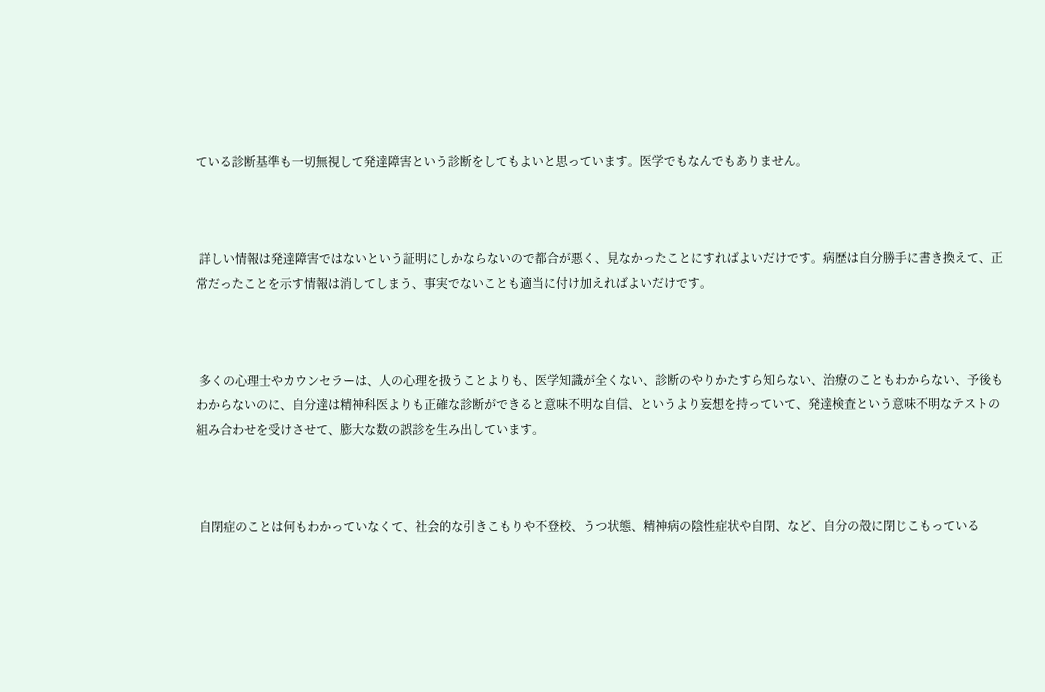ている診断基準も一切無視して発達障害という診断をしてもよいと思っています。医学でもなんでもありません。



 詳しい情報は発達障害ではないという証明にしかならないので都合が悪く、見なかったことにすればよいだけです。病歴は自分勝手に書き換えて、正常だったことを示す情報は消してしまう、事実でないことも適当に付け加えればよいだけです。



 多くの心理士やカウンセラーは、人の心理を扱うことよりも、医学知識が全くない、診断のやりかたすら知らない、治療のこともわからない、予後もわからないのに、自分達は精神科医よりも正確な診断ができると意味不明な自信、というより妄想を持っていて、発達検査という意味不明なテストの組み合わせを受けさせて、膨大な数の誤診を生み出しています。



 自閉症のことは何もわかっていなくて、社会的な引きこもりや不登校、うつ状態、精神病の陰性症状や自閉、など、自分の殻に閉じこもっている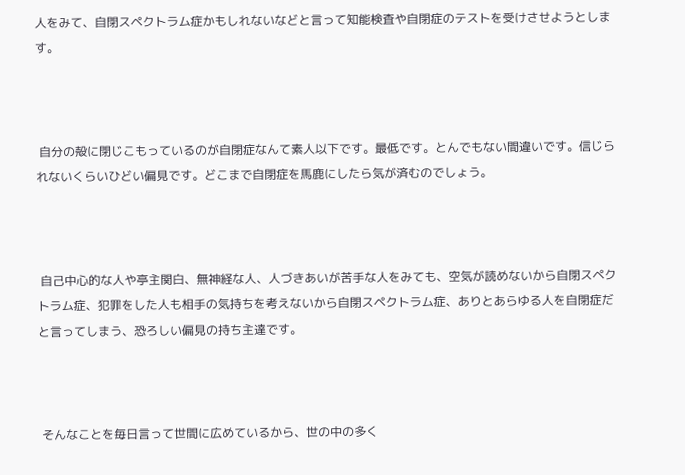人をみて、自閉スペクトラム症かもしれないなどと言って知能検査や自閉症のテストを受けさせようとします。



 自分の殻に閉じこもっているのが自閉症なんて素人以下です。最低です。とんでもない間違いです。信じられないくらいひどい偏見です。どこまで自閉症を馬鹿にしたら気が済むのでしょう。



 自己中心的な人や亭主関白、無神経な人、人づきあいが苦手な人をみても、空気が読めないから自閉スペクトラム症、犯罪をした人も相手の気持ちを考えないから自閉スペクトラム症、ありとあらゆる人を自閉症だと言ってしまう、恐ろしい偏見の持ち主達です。



 そんなことを毎日言って世間に広めているから、世の中の多く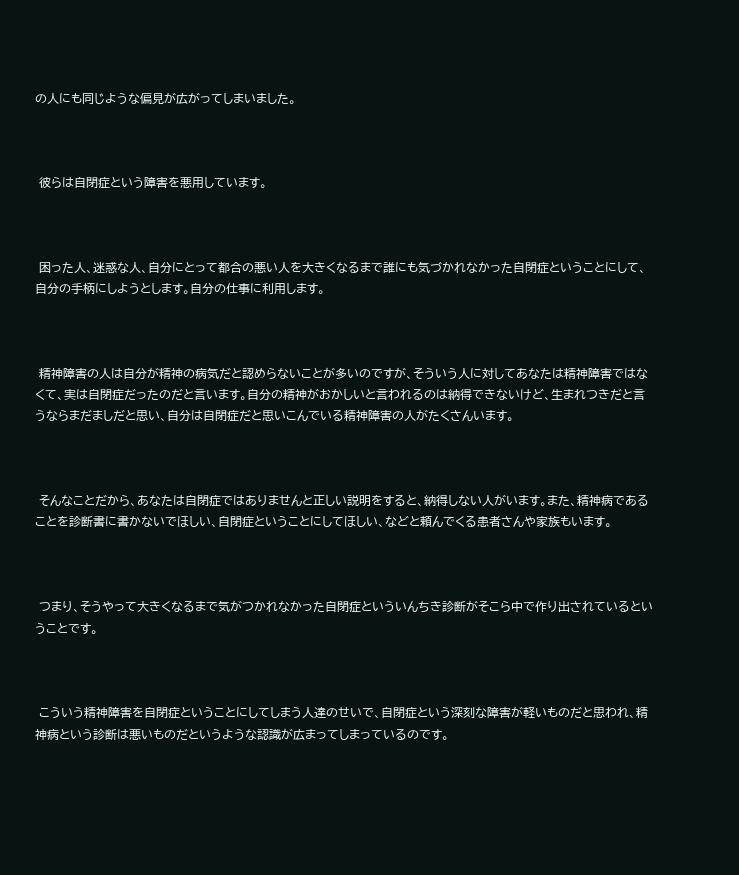の人にも同じような偏見が広がってしまいました。



 彼らは自閉症という障害を悪用しています。



 困った人、迷惑な人、自分にとって都合の悪い人を大きくなるまで誰にも気づかれなかった自閉症ということにして、自分の手柄にしようとします。自分の仕事に利用します。



 精神障害の人は自分が精神の病気だと認めらないことが多いのですが、そういう人に対してあなたは精神障害ではなくて、実は自閉症だったのだと言います。自分の精神がおかしいと言われるのは納得できないけど、生まれつきだと言うならまだましだと思い、自分は自閉症だと思いこんでいる精神障害の人がたくさんいます。



 そんなことだから、あなたは自閉症ではありませんと正しい説明をすると、納得しない人がいます。また、精神病であることを診断書に書かないでほしい、自閉症ということにしてほしい、などと頼んでくる患者さんや家族もいます。



 つまり、そうやって大きくなるまで気がつかれなかった自閉症といういんちき診断がそこら中で作り出されているということです。



 こういう精神障害を自閉症ということにしてしまう人達のせいで、自閉症という深刻な障害が軽いものだと思われ、精神病という診断は悪いものだというような認識が広まってしまっているのです。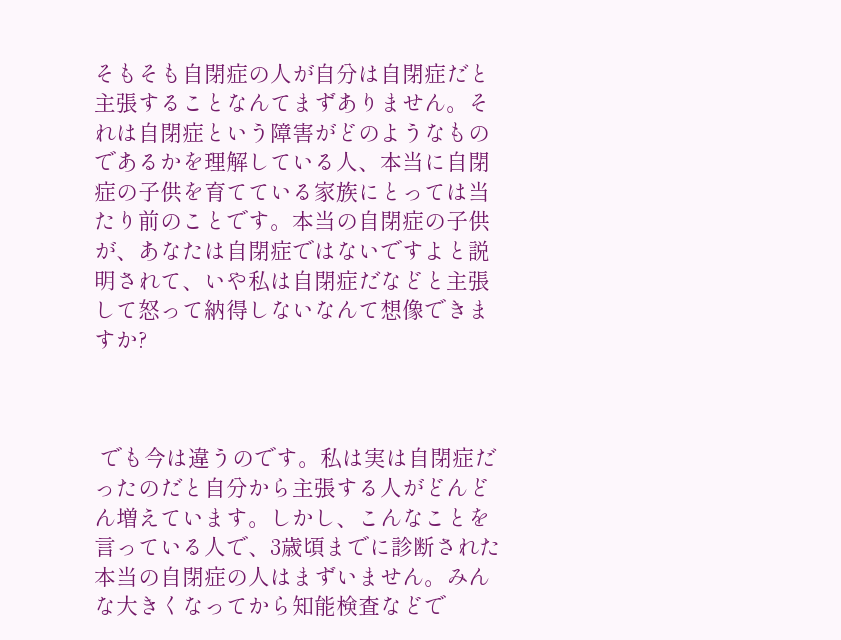そもそも自閉症の人が自分は自閉症だと主張することなんてまずありません。それは自閉症という障害がどのようなものであるかを理解している人、本当に自閉症の子供を育てている家族にとっては当たり前のことです。本当の自閉症の子供が、あなたは自閉症ではないですよと説明されて、いや私は自閉症だなどと主張して怒って納得しないなんて想像できますか?



 でも今は違うのです。私は実は自閉症だったのだと自分から主張する人がどんどん増えています。しかし、こんなことを言っている人で、3歳頃までに診断された本当の自閉症の人はまずいません。みんな大きくなってから知能検査などで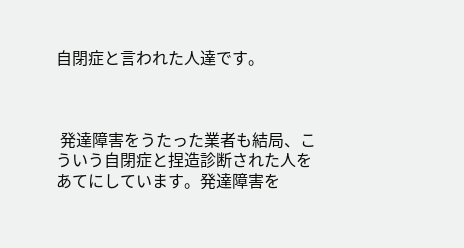自閉症と言われた人達です。



 発達障害をうたった業者も結局、こういう自閉症と捏造診断された人をあてにしています。発達障害を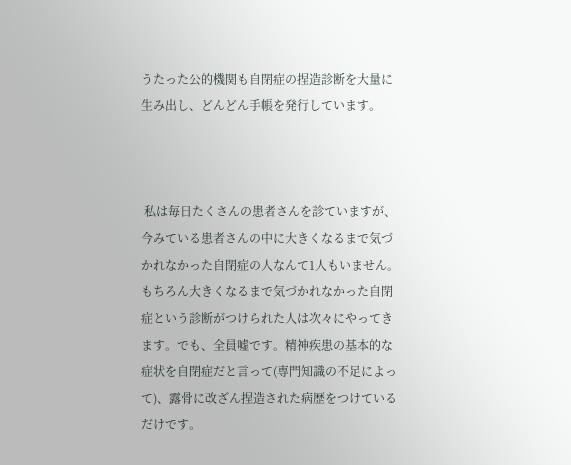うたった公的機関も自閉症の捏造診断を大量に生み出し、どんどん手帳を発行しています。



 私は毎日たくさんの患者さんを診ていますが、今みている患者さんの中に大きくなるまで気づかれなかった自閉症の人なんて1人もいません。もちろん大きくなるまで気づかれなかった自閉症という診断がつけられた人は次々にやってきます。でも、全員嘘です。精神疾患の基本的な症状を自閉症だと言って(専門知識の不足によって)、露骨に改ざん捏造された病歴をつけているだけです。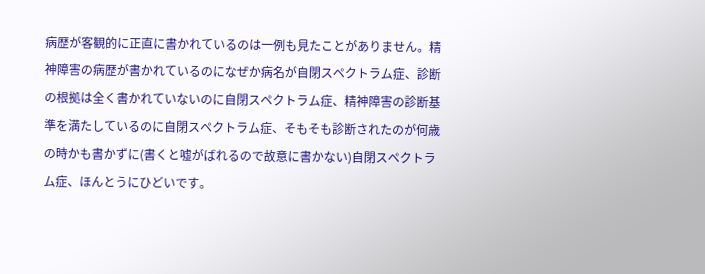病歴が客観的に正直に書かれているのは一例も見たことがありません。精神障害の病歴が書かれているのになぜか病名が自閉スペクトラム症、診断の根拠は全く書かれていないのに自閉スペクトラム症、精神障害の診断基準を満たしているのに自閉スペクトラム症、そもそも診断されたのが何歳の時かも書かずに(書くと嘘がばれるので故意に書かない)自閉スペクトラム症、ほんとうにひどいです。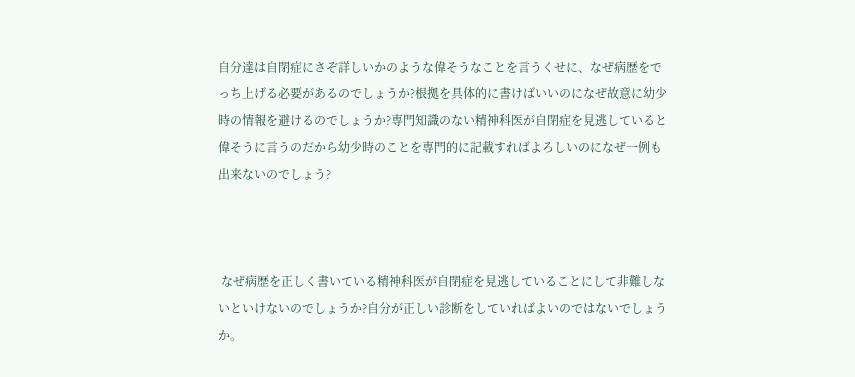自分達は自閉症にさぞ詳しいかのような偉そうなことを言うくせに、なぜ病歴をでっち上げる必要があるのでしょうか?根拠を具体的に書けばいいのになぜ故意に幼少時の情報を避けるのでしょうか?専門知識のない精神科医が自閉症を見逃していると偉そうに言うのだから幼少時のことを専門的に記載すればよろしいのになぜ一例も出来ないのでしょう?



 なぜ病歴を正しく書いている精神科医が自閉症を見逃していることにして非難しないといけないのでしょうか?自分が正しい診断をしていればよいのではないでしょうか。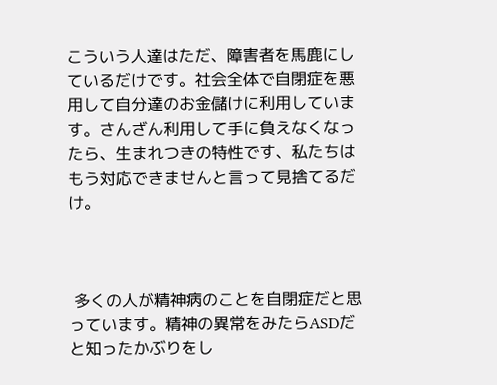こういう人達はただ、障害者を馬鹿にしているだけです。社会全体で自閉症を悪用して自分達のお金儲けに利用しています。さんざん利用して手に負えなくなったら、生まれつきの特性です、私たちはもう対応できませんと言って見捨てるだけ。



 多くの人が精神病のことを自閉症だと思っています。精神の異常をみたらASDだと知ったかぶりをし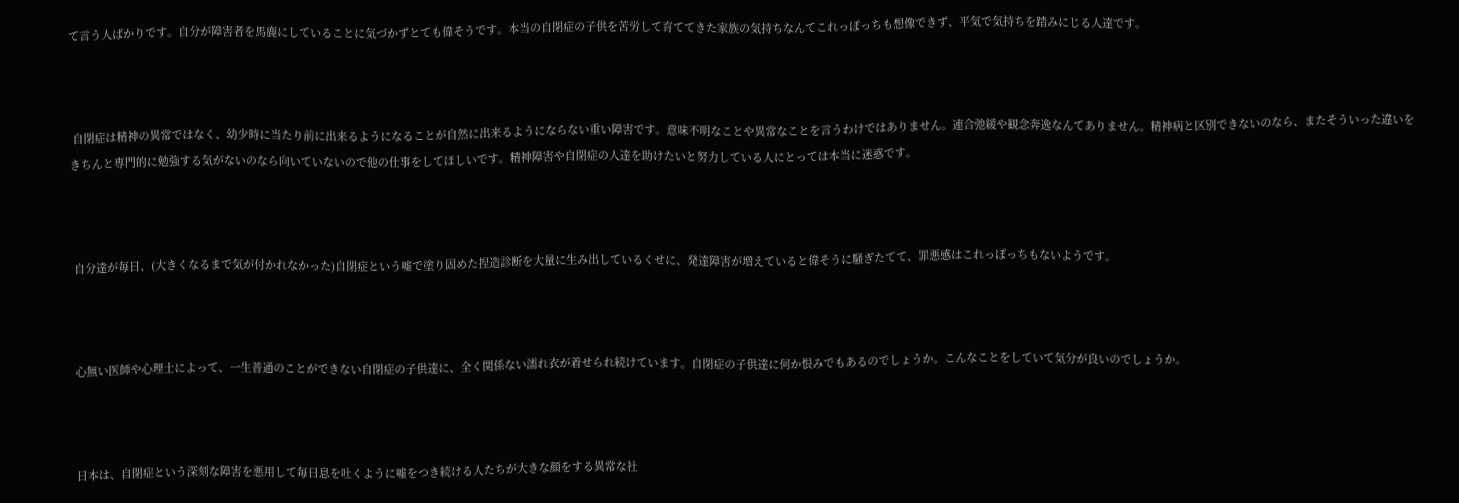て言う人ばかりです。自分が障害者を馬鹿にしていることに気づかずとても偉そうです。本当の自閉症の子供を苦労して育ててきた家族の気持ちなんてこれっぽっちも想像できず、平気で気持ちを踏みにじる人達です。



 自閉症は精神の異常ではなく、幼少時に当たり前に出来るようになることが自然に出来るようにならない重い障害です。意味不明なことや異常なことを言うわけではありません。連合弛緩や観念奔逸なんてありません。精神病と区別できないのなら、またそういった違いをきちんと専門的に勉強する気がないのなら向いていないので他の仕事をしてほしいです。精神障害や自閉症の人達を助けたいと努力している人にとっては本当に迷惑です。



 自分達が毎日、(大きくなるまで気が付かれなかった)自閉症という嘘で塗り固めた捏造診断を大量に生み出しているくせに、発達障害が増えていると偉そうに騒ぎたてて、罪悪感はこれっぽっちもないようです。



 心無い医師や心理士によって、一生普通のことができない自閉症の子供達に、全く関係ない濡れ衣が着せられ続けています。自閉症の子供達に何か恨みでもあるのでしょうか。こんなことをしていて気分が良いのでしょうか。



 日本は、自閉症という深刻な障害を悪用して毎日息を吐くように嘘をつき続ける人たちが大きな顔をする異常な社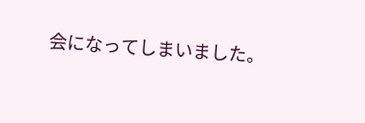会になってしまいました。